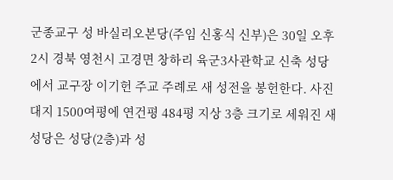군종교구 성 바실리오본당(주임 신홍식 신부)은 30일 오후 2시 경북 영천시 고경면 창하리 육군3사관학교 신축 성당에서 교구장 이기헌 주교 주례로 새 성전을 봉헌한다. 사진
대지 1500여평에 연건평 484평 지상 3층 크기로 세워진 새 성당은 성당(2층)과 성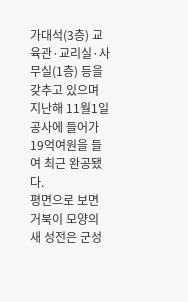가대석(3층) 교육관·교리실·사무실(1층) 등을 갖추고 있으며 지난해 11월1일 공사에 들어가 19억여원을 들여 최근 완공됐다.
평면으로 보면 거북이 모양의 새 성전은 군성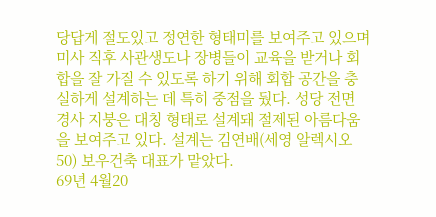당답게 절도있고 정연한 형태미를 보여주고 있으며 미사 직후 사관생도나 장병들이 교육을 받거나 회합을 잘 가질 수 있도록 하기 위해 회합 공간을 충실하게 설계하는 데 특히 중점을 뒀다. 성당 전면 경사 지붕은 대칭 형태로 설계돼 절제된 아름다움을 보여주고 있다. 설계는 김연배(세영 알렉시오 50) 보우건축 대표가 맡았다.
69년 4월20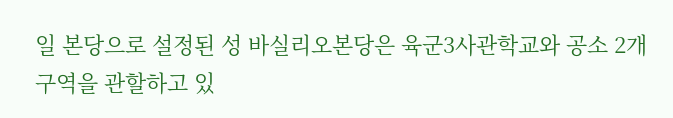일 본당으로 설정된 성 바실리오본당은 육군3사관학교와 공소 2개 구역을 관할하고 있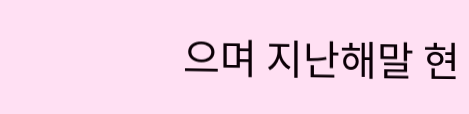으며 지난해말 현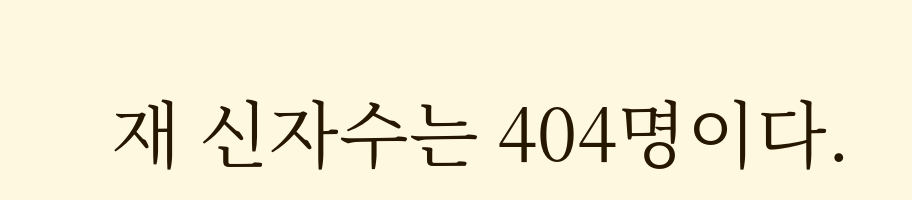재 신자수는 404명이다.